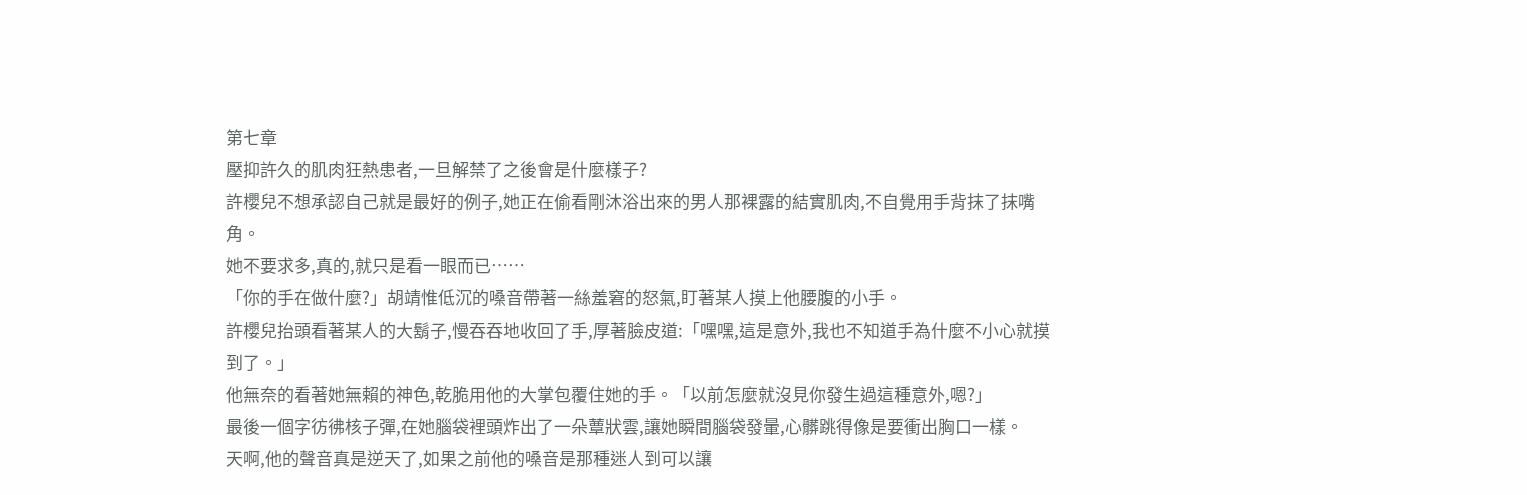第七章
壓抑許久的肌肉狂熱患者,一旦解禁了之後會是什麼樣子?
許櫻兒不想承認自己就是最好的例子,她正在偷看剛沐浴出來的男人那裸露的結實肌肉,不自覺用手背抹了抹嘴角。
她不要求多,真的,就只是看一眼而已……
「你的手在做什麼?」胡靖惟低沉的嗓音帶著一絲羞窘的怒氣,盯著某人摸上他腰腹的小手。
許櫻兒抬頭看著某人的大鬍子,慢吞吞地收回了手,厚著臉皮道:「嘿嘿,這是意外,我也不知道手為什麼不小心就摸到了。」
他無奈的看著她無賴的神色,乾脆用他的大掌包覆住她的手。「以前怎麼就沒見你發生過這種意外,嗯?」
最後一個字彷彿核子彈,在她腦袋裡頭炸出了一朵蕈狀雲,讓她瞬間腦袋發暈,心髒跳得像是要衝出胸口一樣。
天啊,他的聲音真是逆天了,如果之前他的嗓音是那種迷人到可以讓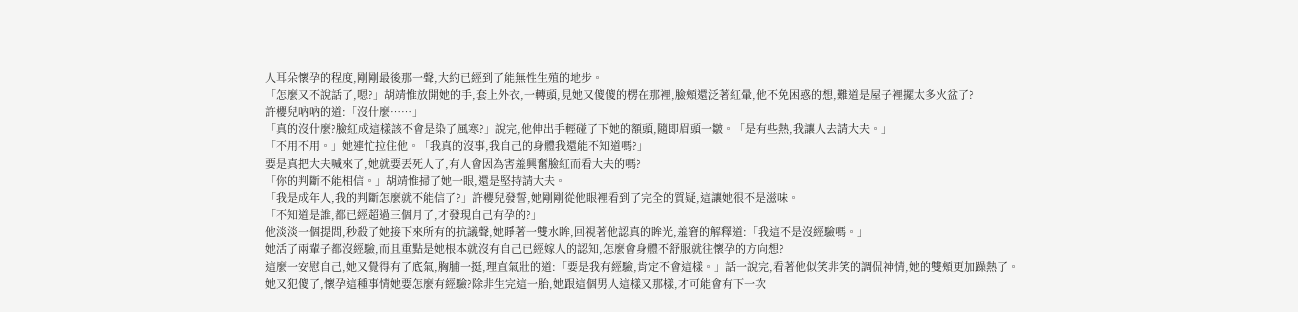人耳朵懷孕的程度,剛剛最後那一聲,大約已經到了能無性生殖的地步。
「怎麼又不說話了,嗯?」胡靖惟放開她的手,套上外衣,一轉頭,見她又傻傻的楞在那裡,臉頰還泛著紅暈,他不免困惑的想,難道是屋子裡擺太多火盆了?
許櫻兒吶吶的道:「沒什麼……」
「真的沒什麼?臉紅成這樣該不會是染了風寒?」說完,他伸出手輕碰了下她的額頭,隨即眉頭一皺。「是有些熱,我讓人去請大夫。」
「不用不用。」她連忙拉住他。「我真的沒事,我自己的身體我還能不知道嗎?」
要是真把大夫喊來了,她就要丟死人了,有人會因為害羞興奮臉紅而看大夫的嗎?
「你的判斷不能相信。」胡靖惟掃了她一眼,還是堅持請大夫。
「我是成年人,我的判斷怎麼就不能信了?」許櫻兒發誓,她剛剛從他眼裡看到了完全的質疑,這讓她很不是滋味。
「不知道是誰,都已經超過三個月了,才發現自己有孕的?」
他淡淡一個提問,秒殺了她接下來所有的抗議聲,她睜著一雙水眸,回視著他認真的眸光,羞窘的解釋道:「我這不是沒經驗嗎。」
她活了兩輩子都沒經驗,而且重點是她根本就沒有自己已經嫁人的認知,怎麼會身體不舒服就往懷孕的方向想?
這麼一安慰自己,她又覺得有了底氣,胸脯一挺,理直氣壯的道:「要是我有經驗,肯定不會這樣。」話一說完,看著他似笑非笑的調侃神情,她的雙頰更加躁熱了。
她又犯傻了,懷孕這種事情她要怎麼有經驗?除非生完這一胎,她跟這個男人這樣又那樣,才可能會有下一次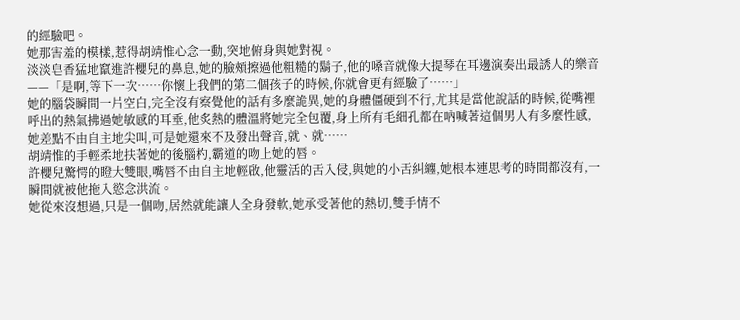的經驗吧。
她那害羞的模樣,惹得胡靖惟心念一動,突地俯身與她對視。
淡淡皂香猛地竄進許櫻兒的鼻息,她的臉頰擦過他粗糙的鬍子,他的嗓音就像大提琴在耳邊演奏出最誘人的樂音——「是啊,等下一次……你懷上我們的第二個孩子的時候,你就會更有經驗了……」
她的腦袋瞬間一片空白,完全沒有察覺他的話有多麼詭異,她的身體僵硬到不行,尤其是當他說話的時候,從嘴裡呼出的熱氣拂過她敏感的耳垂,他炙熱的體溫將她完全包覆,身上所有毛細孔都在吶喊著這個男人有多麼性感,她差點不由自主地尖叫,可是她還來不及發出聲音,就、就……
胡靖惟的手輕柔地扶著她的後腦杓,霸道的吻上她的唇。
許櫻兒驚愕的瞪大雙眼,嘴唇不由自主地輕啟,他靈活的舌入侵,與她的小舌糾纏,她根本連思考的時間都沒有,一瞬間就被他拖入慾念洪流。
她從來沒想過,只是一個吻,居然就能讓人全身發軟,她承受著他的熱切,雙手情不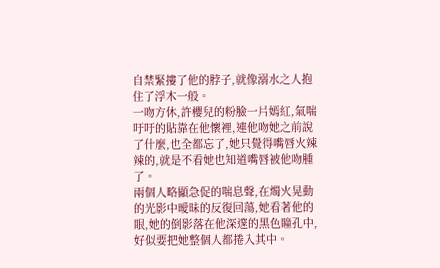自禁緊摟了他的脖子,就像溺水之人抱住了浮木一般。
一吻方休,許櫻兒的粉臉一片嫣紅,氣喘吁吁的貼靠在他懷裡,連他吻她之前說了什麼,也全都忘了,她只覺得嘴唇火辣辣的,就是不看她也知道嘴唇被他吻腫了。
兩個人略顯急促的喘息聲,在燭火晃動的光影中曖昧的反復回蕩,她看著他的眼,她的倒影落在他深邃的黑色瞳孔中,好似要把她整個人都捲入其中。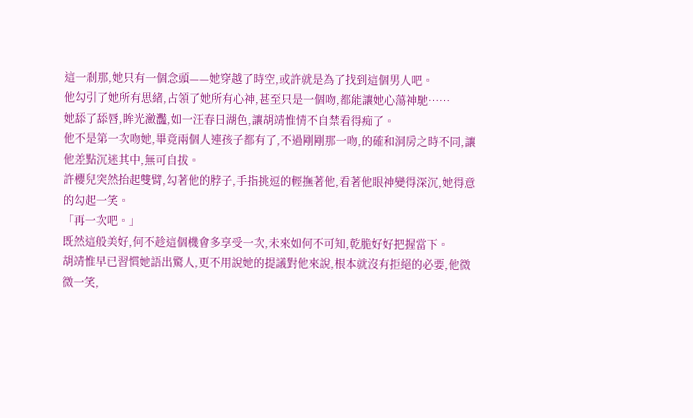這一剎那,她只有一個念頭——她穿越了時空,或許就是為了找到這個男人吧。
他勾引了她所有思緒,占領了她所有心神,甚至只是一個吻,都能讓她心蕩神馳……
她舔了舔唇,眸光瀲灩,如一汪春日湖色,讓胡靖惟情不自禁看得痴了。
他不是第一次吻她,畢竟兩個人連孩子都有了,不過剛剛那一吻,的確和洞房之時不同,讓他差點沉迷其中,無可自拔。
許櫻兒突然抬起雙臂,勾著他的脖子,手指挑逗的輕撫著他,看著他眼神變得深沉,她得意的勾起一笑。
「再一次吧。」
既然這般美好,何不趁這個機會多享受一次,未來如何不可知,乾脆好好把握當下。
胡靖惟早已習慣她語出驚人,更不用說她的提議對他來說,根本就沒有拒絕的必要,他微微一笑,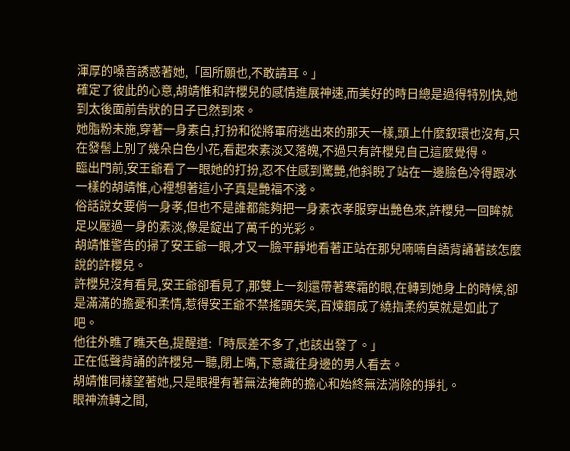渾厚的嗓音誘惑著她,「固所願也,不敢請耳。」
確定了彼此的心意,胡靖惟和許櫻兒的感情進展神速,而美好的時日總是過得特別快,她到太後面前告狀的日子已然到來。
她脂粉未施,穿著一身素白,打扮和從將軍府逃出來的那天一樣,頭上什麼釵環也沒有,只在發髻上別了幾朵白色小花,看起來素淡又落魄,不過只有許櫻兒自己這麼覺得。
臨出門前,安王爺看了一眼她的打扮,忍不住感到驚艷,他斜睨了站在一邊臉色冷得跟冰一樣的胡靖惟,心裡想著這小子真是艷福不淺。
俗話說女要俏一身孝,但也不是誰都能夠把一身素衣孝服穿出艷色來,許櫻兒一回眸就足以壓過一身的素淡,像是錠出了萬千的光彩。
胡靖惟警告的掃了安王爺一眼,才又一臉平靜地看著正站在那兒喃喃自語背誦著該怎麼說的許櫻兒。
許櫻兒沒有看見,安王爺卻看見了,那雙上一刻還帶著寒霜的眼,在轉到她身上的時候,卻是滿滿的擔憂和柔情,惹得安王爺不禁搖頭失笑,百煉鋼成了繞指柔約莫就是如此了吧。
他往外瞧了瞧天色,提醒道:「時辰差不多了,也該出發了。」
正在低聲背誦的許櫻兒一聽,閉上嘴,下意識往身邊的男人看去。
胡靖惟同樣望著她,只是眼裡有著無法掩飾的擔心和始終無法消除的掙扎。
眼神流轉之間,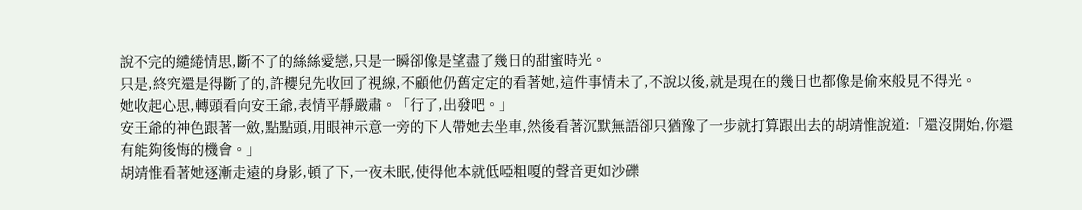說不完的繾綣情思,斷不了的絲絲愛戀,只是一瞬卻像是望盡了幾日的甜蜜時光。
只是,終究還是得斷了的,許櫻兒先收回了視線,不顧他仍舊定定的看著她,這件事情未了,不說以後,就是現在的幾日也都像是偷來般見不得光。
她收起心思,轉頭看向安王爺,表情平靜嚴肅。「行了,出發吧。」
安王爺的神色跟著一斂,點點頭,用眼神示意一旁的下人帶她去坐車,然後看著沉默無語卻只猶豫了一步就打算跟出去的胡靖惟說道:「還沒開始,你還有能夠後悔的機會。」
胡靖惟看著她逐漸走遠的身影,頓了下,一夜未眠,使得他本就低啞粗嗄的聲音更如沙礫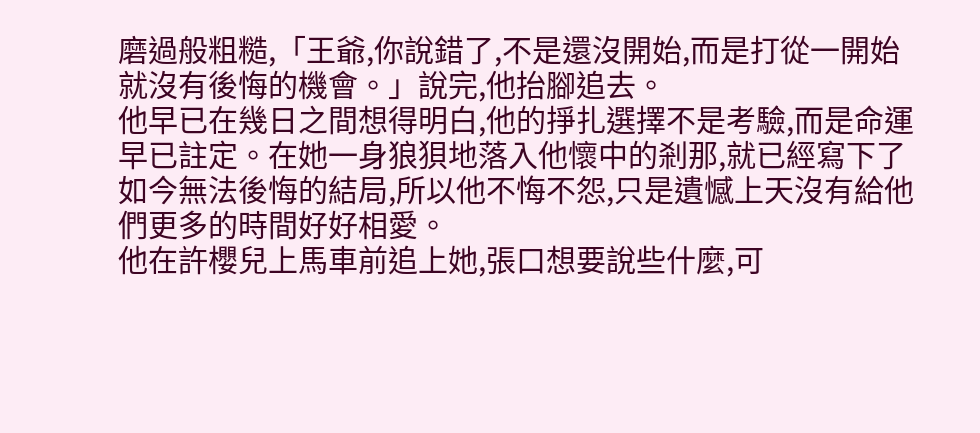磨過般粗糙,「王爺,你說錯了,不是還沒開始,而是打從一開始就沒有後悔的機會。」說完,他抬腳追去。
他早已在幾日之間想得明白,他的掙扎選擇不是考驗,而是命運早已註定。在她一身狼狽地落入他懷中的剎那,就已經寫下了如今無法後悔的結局,所以他不悔不怨,只是遺憾上天沒有給他們更多的時間好好相愛。
他在許櫻兒上馬車前追上她,張口想要說些什麼,可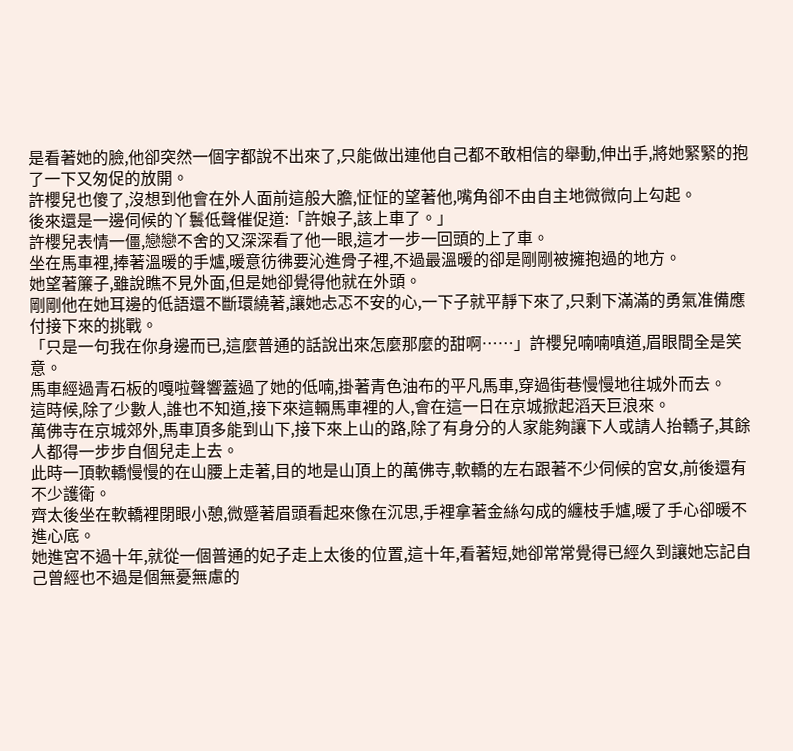是看著她的臉,他卻突然一個字都說不出來了,只能做出連他自己都不敢相信的舉動,伸出手,將她緊緊的抱了一下又匆促的放開。
許櫻兒也傻了,沒想到他會在外人面前這般大膽,怔怔的望著他,嘴角卻不由自主地微微向上勾起。
後來還是一邊伺候的丫鬟低聲催促道:「許娘子,該上車了。」
許櫻兒表情一僵,戀戀不舍的又深深看了他一眼,這才一步一回頭的上了車。
坐在馬車裡,捧著溫暖的手爐,暖意彷彿要沁進骨子裡,不過最溫暖的卻是剛剛被擁抱過的地方。
她望著簾子,雖說瞧不見外面,但是她卻覺得他就在外頭。
剛剛他在她耳邊的低語還不斷環繞著,讓她忐忑不安的心,一下子就平靜下來了,只剩下滿滿的勇氣准備應付接下來的挑戰。
「只是一句我在你身邊而已,這麼普通的話說出來怎麼那麼的甜啊……」許櫻兒喃喃嗔道,眉眼間全是笑意。
馬車經過青石板的嘎啦聲響蓋過了她的低喃,掛著青色油布的平凡馬車,穿過街巷慢慢地往城外而去。
這時候,除了少數人,誰也不知道,接下來這輛馬車裡的人,會在這一日在京城掀起滔天巨浪來。
萬佛寺在京城郊外,馬車頂多能到山下,接下來上山的路,除了有身分的人家能夠讓下人或請人抬轎子,其餘人都得一步步自個兒走上去。
此時一頂軟轎慢慢的在山腰上走著,目的地是山頂上的萬佛寺,軟轎的左右跟著不少伺候的宮女,前後還有不少護衛。
齊太後坐在軟轎裡閉眼小憩,微蹙著眉頭看起來像在沉思,手裡拿著金絲勾成的纏枝手爐,暖了手心卻暖不進心底。
她進宮不過十年,就從一個普通的妃子走上太後的位置,這十年,看著短,她卻常常覺得已經久到讓她忘記自己曾經也不過是個無憂無慮的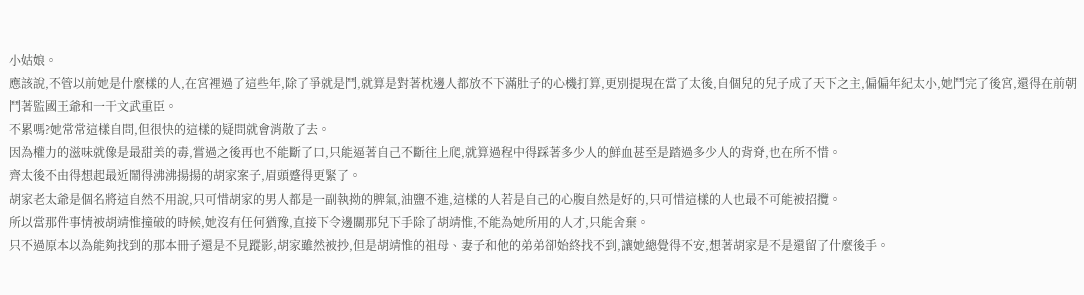小姑娘。
應該說,不管以前她是什麼樣的人,在宮裡過了這些年,除了爭就是鬥,就算是對著枕邊人都放不下滿肚子的心機打算,更別提現在當了太後,自個兒的兒子成了天下之主,偏偏年紀太小,她鬥完了後宮,還得在前朝
鬥著監國王爺和一干文武重臣。
不累嗎?她常常這樣自問,但很快的這樣的疑問就會消散了去。
因為權力的滋味就像是最甜美的毒,嘗過之後再也不能斷了口,只能逼著自己不斷往上爬,就算過程中得踩著多少人的鮮血甚至是踏過多少人的背脊,也在所不惜。
齊太後不由得想起最近鬧得沸沸揚揚的胡家案子,眉頭蹙得更緊了。
胡家老太爺是個名將這自然不用說,只可惜胡家的男人都是一副執拗的脾氣,油鹽不進,這樣的人若是自己的心腹自然是好的,只可惜這樣的人也最不可能被招攬。
所以當那件事情被胡靖惟撞破的時候,她沒有任何猶豫,直接下令邊關那兒下手除了胡靖惟,不能為她所用的人才,只能舍棄。
只不過原本以為能夠找到的那本冊子還是不見蹤影,胡家雖然被抄,但是胡靖惟的祖母、妻子和他的弟弟卻始終找不到,讓她總覺得不安,想著胡家是不是還留了什麼後手。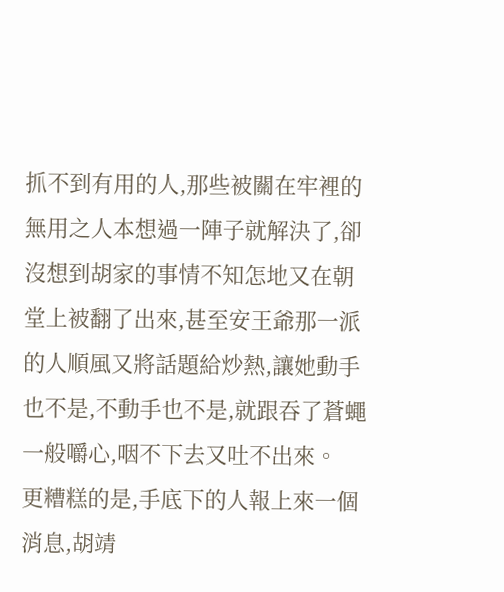抓不到有用的人,那些被關在牢裡的無用之人本想過一陣子就解決了,卻沒想到胡家的事情不知怎地又在朝堂上被翻了出來,甚至安王爺那一派的人順風又將話題給炒熱,讓她動手也不是,不動手也不是,就跟吞了蒼蠅一般嚼心,咽不下去又吐不出來。
更糟糕的是,手底下的人報上來一個消息,胡靖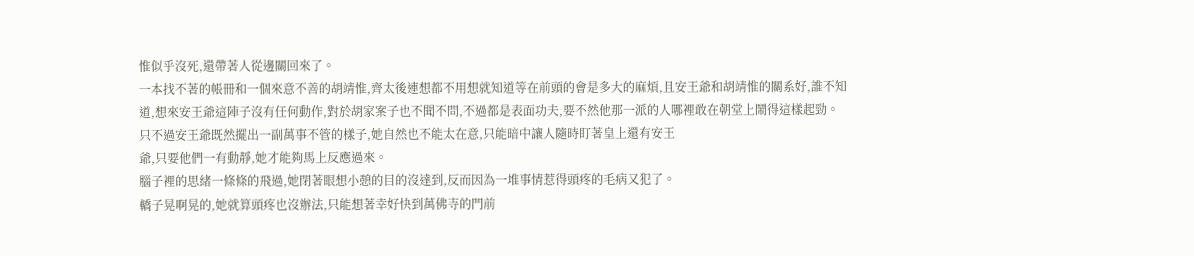惟似乎沒死,還帶著人從邊關回來了。
一本找不著的帳冊和一個來意不善的胡靖惟,齊太後連想都不用想就知道等在前頭的會是多大的麻煩,且安王爺和胡靖惟的關系好,誰不知道,想來安王爺這陣子沒有任何動作,對於胡家案子也不聞不問,不過都是表面功夫,要不然他那一派的人哪裡敢在朝堂上鬧得這樣起勁。
只不過安王爺既然擺出一副萬事不管的樣子,她自然也不能太在意,只能暗中讓人隨時盯著皇上還有安王
爺,只要他們一有動靜,她才能夠馬上反應過來。
腦子裡的思緒一條條的飛過,她閉著眼想小憩的目的沒達到,反而因為一堆事情惹得頭疼的毛病又犯了。
轎子晃啊晃的,她就算頭疼也沒辦法,只能想著幸好快到萬佛寺的門前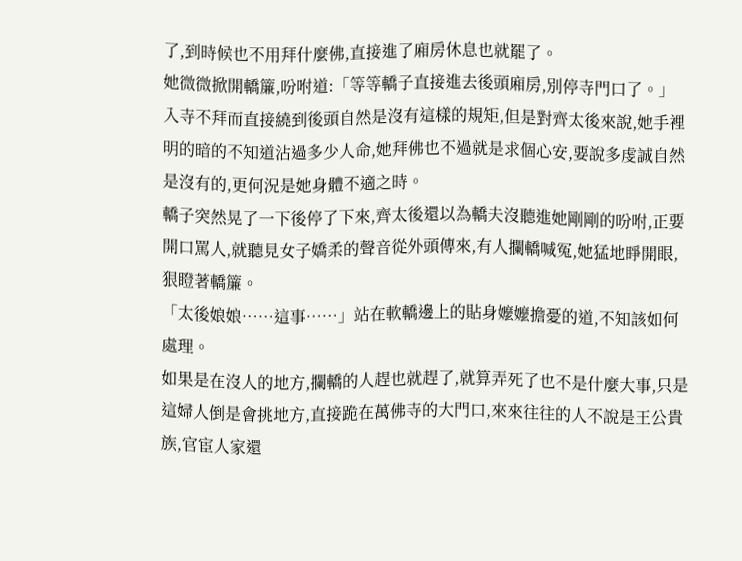了,到時候也不用拜什麼佛,直接進了廂房休息也就罷了。
她微微掀開轎簾,吩咐道:「等等轎子直接進去後頭廂房,別停寺門口了。」
入寺不拜而直接繞到後頭自然是沒有這樣的規矩,但是對齊太後來說,她手裡明的暗的不知道沾過多少人命,她拜佛也不過就是求個心安,要說多虔誠自然是沒有的,更何況是她身體不適之時。
轎子突然晃了一下後停了下來,齊太後還以為轎夫沒聽進她剛剛的吩咐,正要開口罵人,就聽見女子嬌柔的聲音從外頭傳來,有人攔轎喊冤,她猛地睜開眼,狠瞪著轎簾。
「太後娘娘……這事……」站在軟轎邊上的貼身嬤嬤擔憂的道,不知該如何處理。
如果是在沒人的地方,攔轎的人趕也就趕了,就算弄死了也不是什麼大事,只是這婦人倒是會挑地方,直接跪在萬佛寺的大門口,來來往往的人不說是王公貴族,官宦人家還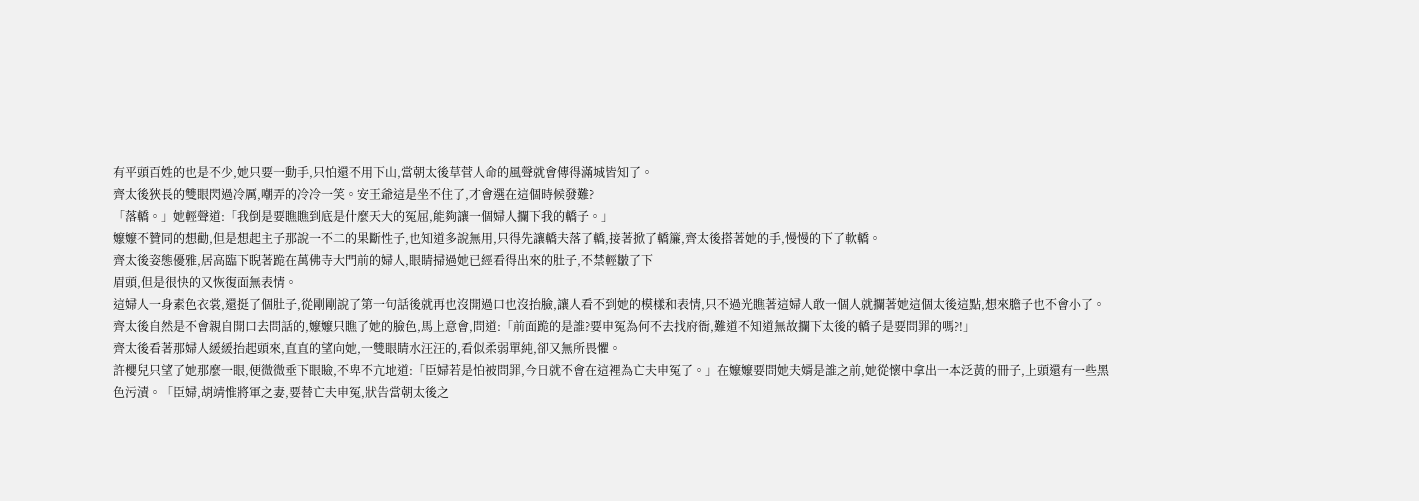有平頭百姓的也是不少,她只要一動手,只怕還不用下山,當朝太後草菅人命的風聲就會傳得滿城皆知了。
齊太後狹長的雙眼閃過冷厲,嘲弄的冷冷一笑。安王爺這是坐不住了,才會選在這個時候發難?
「落轎。」她輕聲道:「我倒是要瞧瞧到底是什麼天大的冤屈,能夠讓一個婦人攔下我的轎子。」
嬤嬤不贊同的想勸,但是想起主子那說一不二的果斷性子,也知道多說無用,只得先讓轎夫落了轎,接著掀了轎簾,齊太後搭著她的手,慢慢的下了軟轎。
齊太後姿態優雅,居高臨下睨著跪在萬佛寺大門前的婦人,眼睛掃過她已經看得出來的肚子,不禁輕皺了下
眉頭,但是很快的又恢復面無表情。
這婦人一身素色衣裳,還挺了個肚子,從剛剛說了第一句話後就再也沒開過口也沒抬臉,讓人看不到她的模樣和表情,只不過光瞧著這婦人敢一個人就攔著她這個太後這點,想來膽子也不會小了。
齊太後自然是不會親自開口去問話的,嬤嬤只瞧了她的臉色,馬上意會,問道:「前面跪的是誰?要申冤為何不去找府衙,難道不知道無故攔下太後的轎子是要問罪的嗎?!」
齊太後看著那婦人緩緩抬起頭來,直直的望向她,一雙眼睛水汪汪的,看似柔弱單純,卻又無所畏懼。
許櫻兒只望了她那麼一眼,便微微垂下眼瞼,不卑不亢地道:「臣婦若是怕被問罪,今日就不會在這裡為亡夫申冤了。」在嬤嬤要問她夫婿是誰之前,她從懷中拿出一本泛黃的冊子,上頭還有一些黑色污漬。「臣婦,胡靖惟將軍之妻,要替亡夫申冤,狀告當朝太後之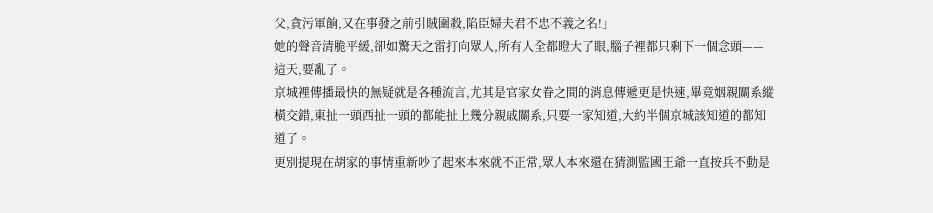父,貪污軍餉,又在事發之前引賊圍殺,陷臣婦夫君不忠不義之名!」
她的聲音清脆平緩,卻如驚天之雷打向眾人,所有人全都瞪大了眼,腦子裡都只剩下一個念頭——這天,要亂了。
京城裡傳播最快的無疑就是各種流言,尤其是官家女眷之間的消息傳遞更是快速,畢竟姻親關系縱橫交錯,東扯一頭西扯一頭的都能扯上幾分親戚關系,只要一家知道,大約半個京城該知道的都知道了。
更別提現在胡家的事情重新吵了起來本來就不正常,眾人本來還在猜測監國王爺一直按兵不動是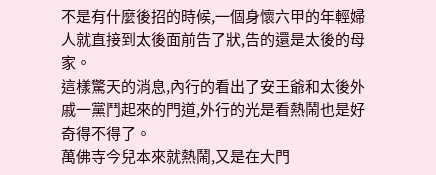不是有什麼後招的時候,一個身懷六甲的年輕婦人就直接到太後面前告了狀,告的還是太後的母家。
這樣驚天的消息,內行的看出了安王爺和太後外戚一黨鬥起來的門道,外行的光是看熱鬧也是好奇得不得了。
萬佛寺今兒本來就熱鬧,又是在大門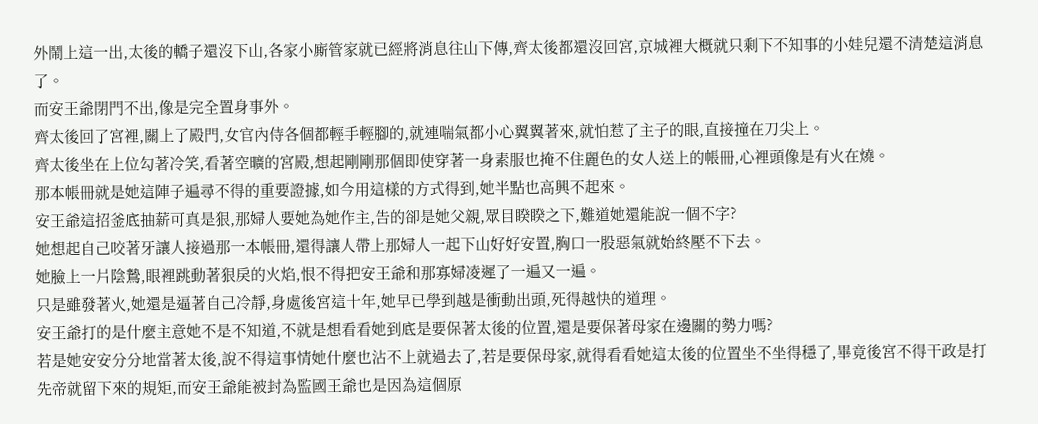外鬧上這一出,太後的轎子還沒下山,各家小廝管家就已經將消息往山下傳,齊太後都還沒回宮,京城裡大概就只剩下不知事的小娃兒還不清楚這消息了。
而安王爺閉門不出,像是完全置身事外。
齊太後回了宮裡,關上了殿門,女官內侍各個都輕手輕腳的,就連喘氣都小心翼翼著來,就怕惹了主子的眼,直接撞在刀尖上。
齊太後坐在上位勾著冷笑,看著空曠的宮殿,想起剛剛那個即使穿著一身素服也掩不住麗色的女人送上的帳冊,心裡頭像是有火在燒。
那本帳冊就是她這陣子遍尋不得的重要證據,如今用這樣的方式得到,她半點也高興不起來。
安王爺這招釜底抽薪可真是狠,那婦人要她為她作主,告的卻是她父親,眾目睽睽之下,難道她還能說一個不字?
她想起自己咬著牙讓人接過那一本帳冊,還得讓人帶上那婦人一起下山好好安置,胸口一股惡氣就始終壓不下去。
她臉上一片陰鷙,眼裡跳動著狠戾的火焰,恨不得把安王爺和那寡婦凌遲了一遍又一遍。
只是雖發著火,她還是逼著自己冷靜,身處後宮這十年,她早已學到越是衝動出頭,死得越快的道理。
安王爺打的是什麼主意她不是不知道,不就是想看看她到底是要保著太後的位置,還是要保著母家在邊關的勢力嗎?
若是她安安分分地當著太後,說不得這事情她什麼也沾不上就過去了,若是要保母家,就得看看她這太後的位置坐不坐得穩了,畢竟後宮不得干政是打先帝就留下來的規矩,而安王爺能被封為監國王爺也是因為這個原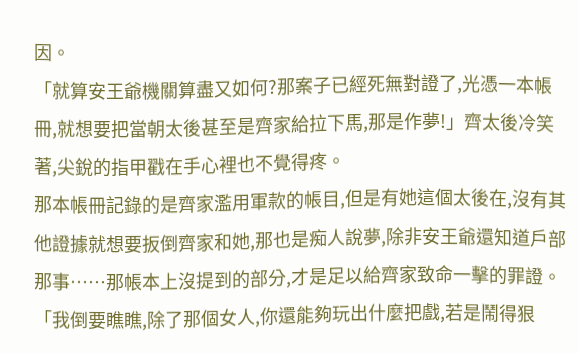因。
「就算安王爺機關算盡又如何?那案子已經死無對證了,光憑一本帳冊,就想要把當朝太後甚至是齊家給拉下馬,那是作夢!」齊太後冷笑著,尖銳的指甲戳在手心裡也不覺得疼。
那本帳冊記錄的是齊家濫用軍款的帳目,但是有她這個太後在,沒有其他證據就想要扳倒齊家和她,那也是痴人說夢,除非安王爺還知道戶部那事……那帳本上沒提到的部分,才是足以給齊家致命一擊的罪證。
「我倒要瞧瞧,除了那個女人,你還能夠玩出什麼把戲,若是鬧得狠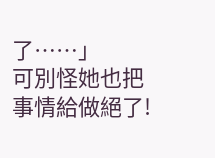了……」
可別怪她也把事情給做絕了!